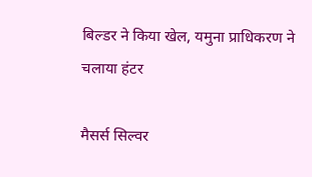बिल्डर ने किया खेल, यमुना प्राधिकरण ने चलाया हंटर

मैसर्स सिल्वर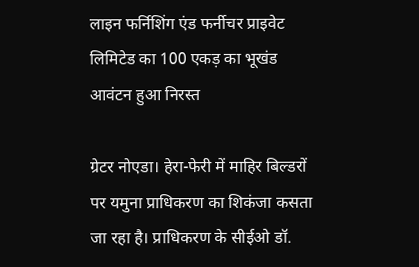लाइन फर्निशिंग एंड फर्नीचर प्राइवेट लिमिटेड का 100 एकड़ का भूखंड आवंटन हुआ निरस्त

ग्रेटर नोएडा। हेरा-फेरी में माहिर बिल्डरों पर यमुना प्राधिकरण का शिकंजा कसता जा रहा है। प्राधिकरण के सीईओ डॉ.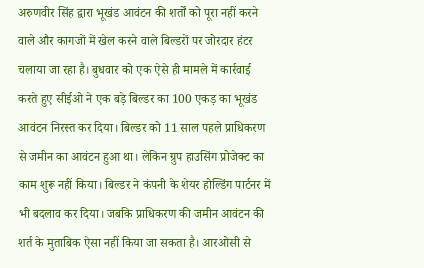अरुणवीर सिंह द्वारा भूखंड आवंटन की शर्तों को पूरा नहीं करने वाले और कागजों में खेल करने वाले बिल्डरों पर जोरदार हंटर चलाया जा रहा है। बुधवार को एक ऐसे ही मामले में कार्रवाई करते हुए सीईओ ने एक बड़े बिल्डर का 100 एकड़ का भूखंड आवंटन निरस्त कर दिया। बिल्डर को 11 साल पहले प्राधिकरण से जमीन का आवंटन हुआ था। लेकिन ग्रुप हाउसिंग प्रोजेक्ट का काम शुरू नहीं किया। बिल्डर ने कंपनी के शेयर होल्डिंग पार्टनर में भी बदलाव कर दिया। जबकि प्राधिकरण की जमीन आवंटन की शर्त के मुताबिक ऐसा नहीं किया जा सकता है। आरओसी से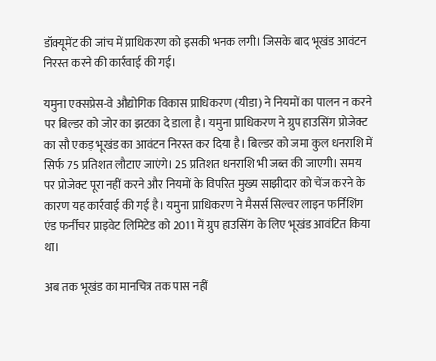डॉक्यूमेंट की जांच में प्राधिकरण को इसकी भनक लगी। जिसके बाद भूखंड आवंटन निरस्त करने की कार्रवाई की गई।

यमुना एक्सप्रेस-वे औद्योगिक विकास प्राधिकरण (यीडा) ने नियमों का पालन न करने पर बिल्डर को जोर का झटका दे डाला है। यमुना प्राधिकरण ने ग्रुप हाउसिंग प्रोजेक्ट का सौ एकड़ भूखंड का आवंटन निरस्त कर दिया है। बिल्डर को जमा कुल धनराशि में सिर्फ 75 प्रतिशत लौटाए जाएंगे। 25 प्रतिशत धनराशि भी जब्त की जाएगी। समय पर प्रोजेक्ट पूरा नहीं करने और नियमों के विपरित मुख्य साझीदार को चेंज करने के कारण यह कार्रवाई की गई है। यमुना प्राधिकरण ने मैसर्स सिल्वर लाइन फर्निशिंग एंड फर्नीचर प्राइवेट लिमिटेड को 2011 में ग्रुप हाउसिंग के लिए भूखंड आवंटित किया था।

अब तक भूखंड का मानचित्र तक पास नहीं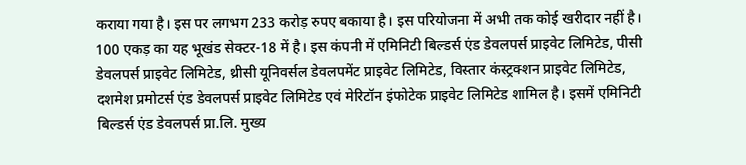कराया गया है। इस पर लगभग 233 करोड़ रुपए बकाया है। इस परियोजना में अभी तक कोई खरीदार नहीं है। 100 एकड़ का यह भूखंड सेक्टर-18 में है। इस कंपनी में एमिनिटी बिल्डर्स एंड डेवलपर्स प्राइवेट लिमिटेड, पीसी डेवलपर्स प्राइवेट लिमिटेड, थ्रीसी यूनिवर्सल डेवलपमेंट प्राइवेट लिमिटेड, विस्तार कंस्ट्रक्शन प्राइवेट लिमिटेड, दशमेश प्रमोटर्स एंड डेवलपर्स प्राइवेट लिमिटेड एवं मेरिटॉन इंफोटेक प्राइवेट लिमिटेड शामिल है। इसमें एमिनिटी बिल्डर्स एंड डेवलपर्स प्रा.लि. मुख्य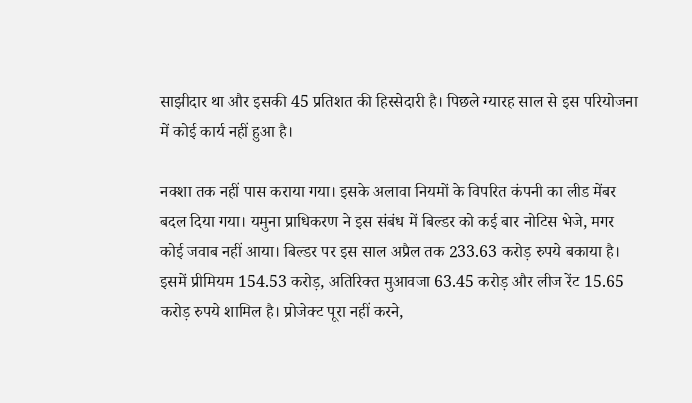साझीदार था और इसकी 45 प्रतिशत की हिस्सेदारी है। पिछले ग्यारह साल से इस परियोजना में कोई कार्य नहीं हुआ है।

नक्शा तक नहीं पास कराया गया। इसके अलावा नियमों के विपरित कंपनी का लीड मेंबर बदल दिया गया। यमुना प्राधिकरण ने इस संबंध में बिल्डर को कई बार नोटिस भेजे, मगर कोई जवाब नहीं आया। बिल्डर पर इस साल अप्रैल तक 233.63 करोड़ रुपये बकाया है। इसमें प्रीमियम 154.53 करोड़, अतिरिक्त मुआवजा 63.45 करोड़ और लीज रेंट 15.65 करोड़ रुपये शामिल है। प्रोजेक्ट पूरा नहीं करने,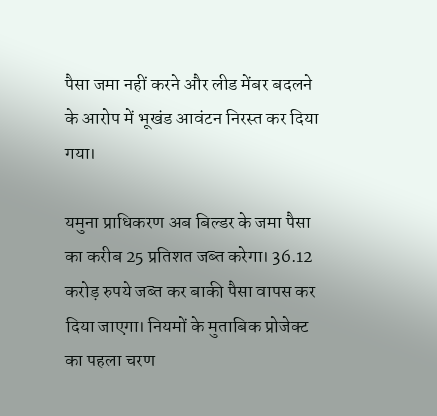पैसा जमा नहीं करने और लीड मेंबर बदलने के आरोप में भूखंड आवंटन निरस्त कर दिया गया।

यमुना प्राधिकरण अब बिल्डर के जमा पैसा का करीब 25 प्रतिशत जब्त करेगा। 36.12 करोड़ रुपये जब्त कर बाकी पैसा वापस कर दिया जाएगा। नियमों के मुताबिक प्रोजेक्ट का पहला चरण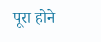पूरा होने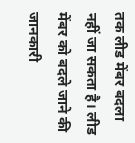तक लीड मेंबर बदला नहीं जा सकता है। लीड मेंबर को बदले जाने की जानकारी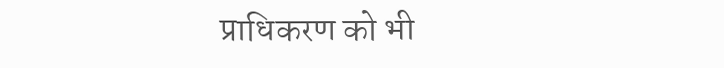प्राधिकरण को भी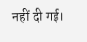नहीं दी गई।